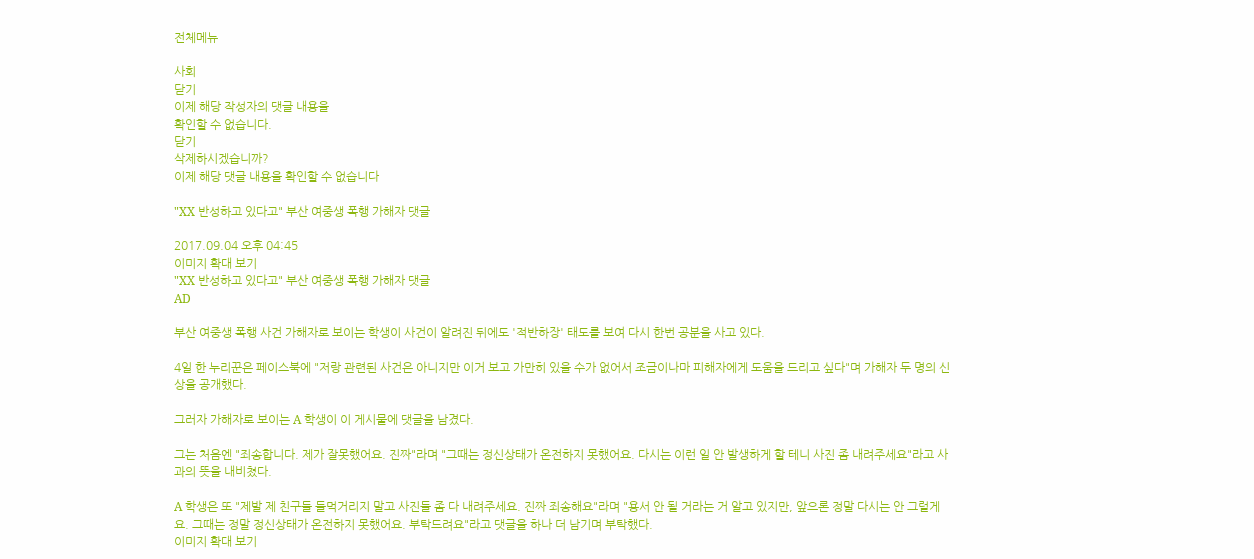전체메뉴

사회
닫기
이제 해당 작성자의 댓글 내용을
확인할 수 없습니다.
닫기
삭제하시겠습니까?
이제 해당 댓글 내용을 확인할 수 없습니다

"XX 반성하고 있다고" 부산 여중생 폭행 가해자 댓글

2017.09.04 오후 04:45
이미지 확대 보기
"XX 반성하고 있다고" 부산 여중생 폭행 가해자 댓글
AD

부산 여중생 폭행 사건 가해자로 보이는 학생이 사건이 알려진 뒤에도 '적반하장' 태도를 보여 다시 한번 공분을 사고 있다.

4일 한 누리꾼은 페이스북에 "저랑 관련된 사건은 아니지만 이거 보고 가만히 있을 수가 없어서 조금이나마 피해자에게 도움을 드리고 싶다"며 가해자 두 명의 신상을 공개했다.

그러자 가해자로 보이는 A 학생이 이 게시물에 댓글을 남겼다.

그는 처음엔 "죄송합니다. 제가 잘못했어요. 진짜"라며 "그때는 정신상태가 온전하지 못했어요. 다시는 이런 일 안 발생하게 할 테니 사진 좀 내려주세요"라고 사과의 뜻을 내비쳤다.

A 학생은 또 "제발 제 친구들 들먹거리지 말고 사진들 좀 다 내려주세요. 진짜 죄송해요"라며 "용서 안 될 거라는 거 알고 있지만, 앞으론 정말 다시는 안 그럴게요. 그때는 정말 정신상태가 온전하지 못했어요. 부탁드려요"라고 댓글을 하나 더 남기며 부탁했다.
이미지 확대 보기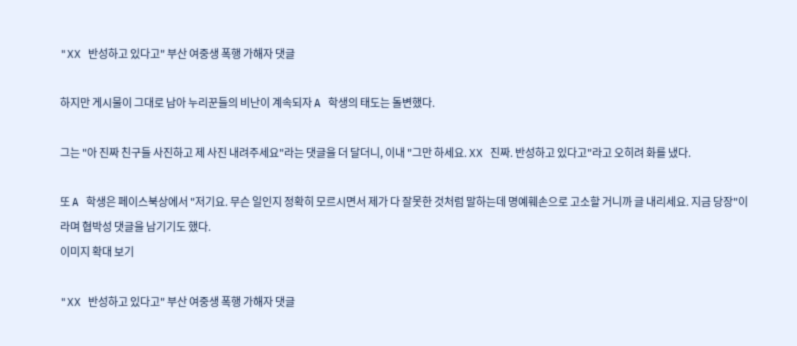"XX 반성하고 있다고" 부산 여중생 폭행 가해자 댓글

하지만 게시물이 그대로 남아 누리꾼들의 비난이 계속되자 A 학생의 태도는 돌변했다.

그는 "아 진짜 친구들 사진하고 제 사진 내려주세요"라는 댓글을 더 달더니, 이내 "그만 하세요. XX 진짜. 반성하고 있다고"라고 오히려 화를 냈다.

또 A 학생은 페이스북상에서 "저기요. 무슨 일인지 정확히 모르시면서 제가 다 잘못한 것처럼 말하는데 명예훼손으로 고소할 거니까 글 내리세요. 지금 당장"이라며 협박성 댓글을 남기기도 했다.
이미지 확대 보기

"XX 반성하고 있다고" 부산 여중생 폭행 가해자 댓글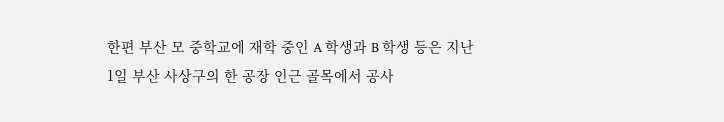한편 부산 모 중학교에 재학 중인 A 학생과 B 학생 등은 지난 1일 부산 사상구의 한 공장 인근 골목에서 공사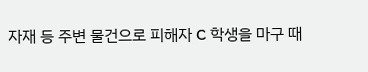자재 등 주변 물건으로 피해자 C 학생을 마구 때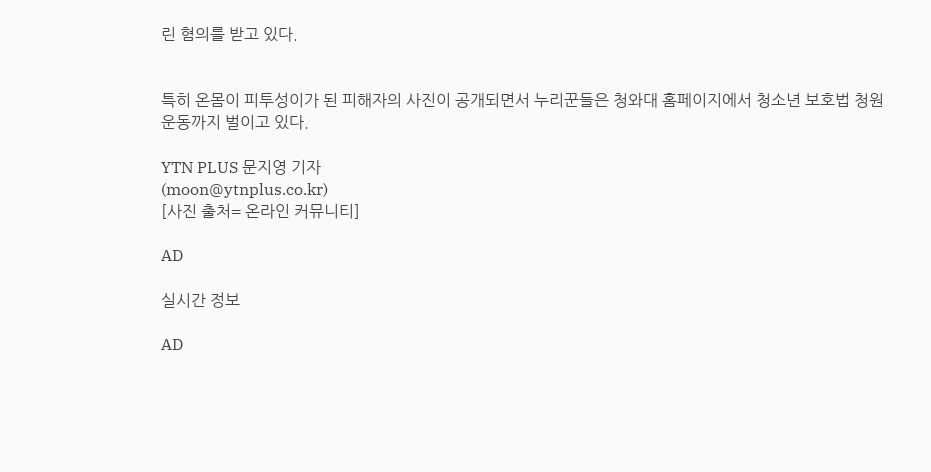린 혐의를 받고 있다.


특히 온몸이 피투성이가 된 피해자의 사진이 공개되면서 누리꾼들은 청와대 홈페이지에서 청소년 보호법 청원 운동까지 벌이고 있다.

YTN PLUS 문지영 기자
(moon@ytnplus.co.kr)
[사진 출처= 온라인 커뮤니티]

AD

실시간 정보

AD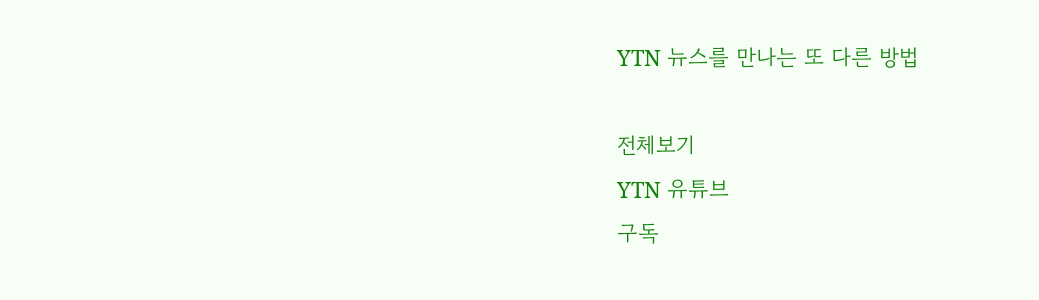YTN 뉴스를 만나는 또 다른 방법

전체보기
YTN 유튜브
구독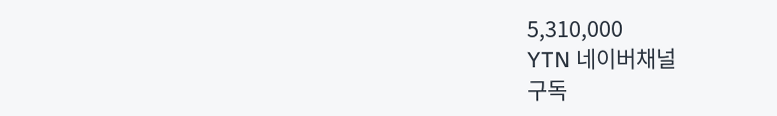5,310,000
YTN 네이버채널
구독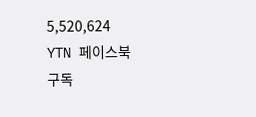5,520,624
YTN 페이스북
구독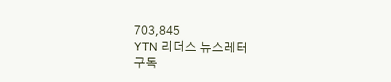703,845
YTN 리더스 뉴스레터
구독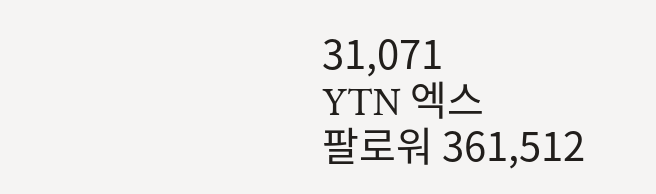31,071
YTN 엑스
팔로워 361,512